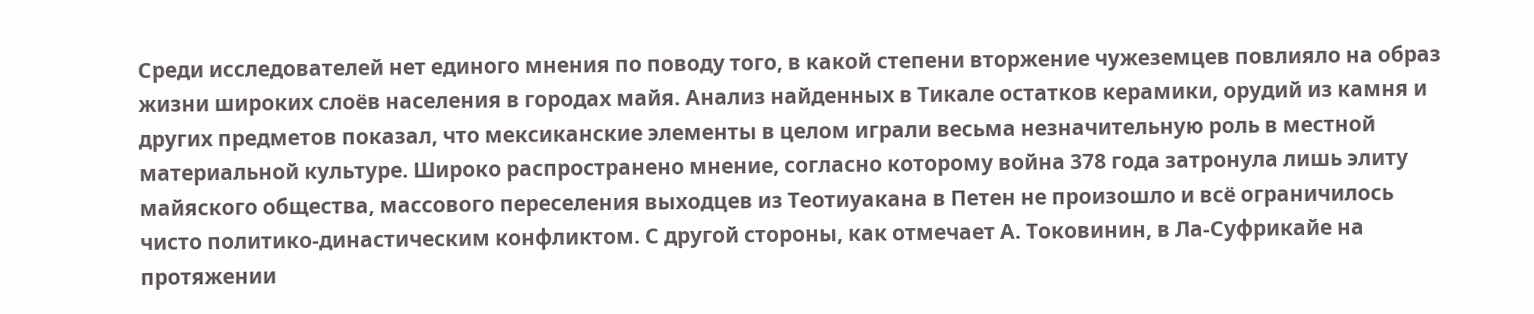Среди исследователей нет единого мнения по поводу того, в какой степени вторжение чужеземцев повлияло на образ жизни широких слоёв населения в городах майя. Анализ найденных в Тикале остатков керамики, орудий из камня и других предметов показал, что мексиканские элементы в целом играли весьма незначительную роль в местной материальной культуре. Широко распространено мнение, согласно которому война 378 года затронула лишь элиту майяского общества, массового переселения выходцев из Теотиуакана в Петен не произошло и всё ограничилось чисто политико-династическим конфликтом. С другой стороны, как отмечает А. Токовинин, в Ла-Суфрикайе на протяжении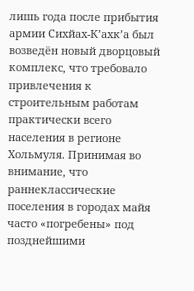лишь года после прибытия армии Сихйах-К’ахк’а был возведён новый дворцовый комплекс, что требовало привлечения к строительным работам практически всего населения в регионе Хольмуля. Принимая во внимание, что раннеклассические поселения в городах майя часто «погребены» под позднейшими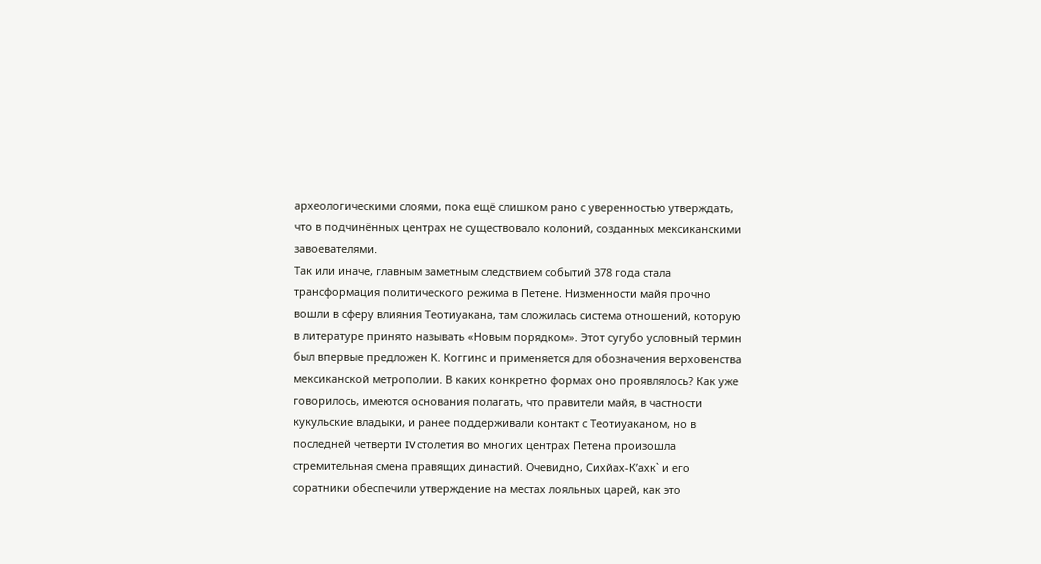археологическими слоями, пока ещё слишком рано с уверенностью утверждать, что в подчинённых центрах не существовало колоний, созданных мексиканскими завоевателями.
Так или иначе, главным заметным следствием событий 378 года стала трансформация политического режима в Петене. Низменности майя прочно вошли в сферу влияния Теотиуакана, там сложилась система отношений, которую в литературе принято называть «Новым порядком». Этот сугубо условный термин был впервые предложен К. Коггинс и применяется для обозначения верховенства мексиканской метрополии. В каких конкретно формах оно проявлялось? Как уже говорилось, имеются основания полагать, что правители майя, в частности кукульские владыки, и ранее поддерживали контакт с Теотиуаканом, но в последней четверти IV столетия во многих центрах Петена произошла стремительная смена правящих династий. Очевидно, Сихйах-К’ахк` и его соратники обеспечили утверждение на местах лояльных царей, как это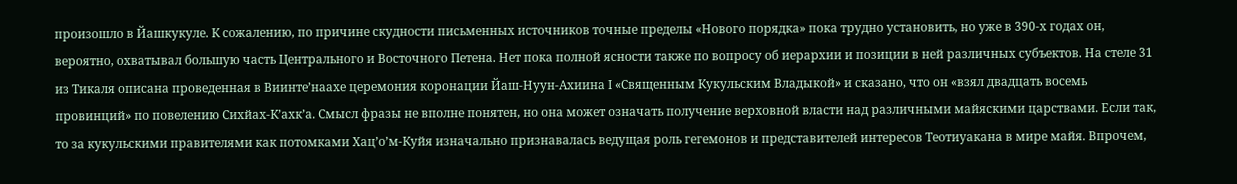произошло в Йашкукуле. К сожалению, по причине скудности письменных источников точные пределы «Нового порядка» пока трудно установить, но уже в 390-х годах он, вероятно, охватывал большую часть Центрального и Восточного Петена. Нет пока полной ясности также по вопросу об иерархии и позиции в ней различных субъектов. На стеле 31 из Тикаля описана проведенная в Виинте’наахе церемония коронации Йаш-Нуун-Ахиина І «Священным Кукульским Владыкой» и сказано, что он «взял двадцать восемь провинций» по повелению Сихйах-К’ахк’а. Смысл фразы не вполне понятен, но она может означать получение верховной власти над различными майяскими царствами. Если так, то за кукульскими правителями как потомками Хац’о’м-Куйя изначально признавалась ведущая роль гегемонов и представителей интересов Теотиуакана в мире майя. Впрочем,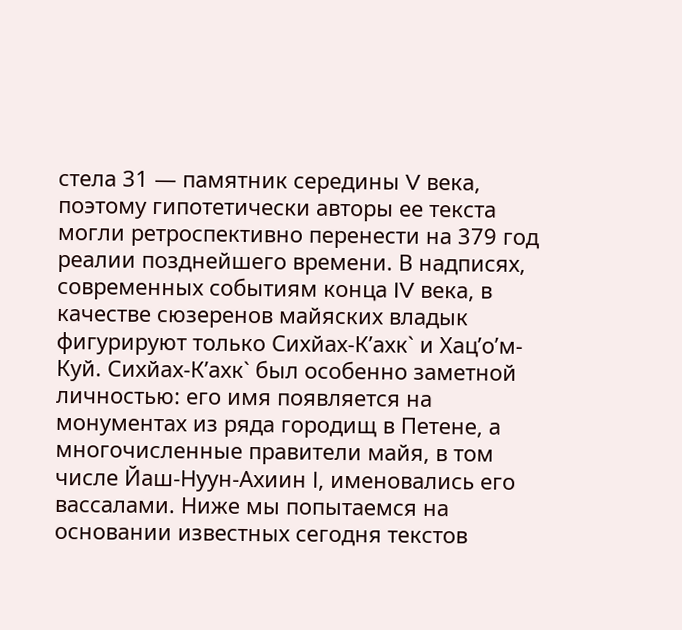стела 31 — памятник середины V века, поэтому гипотетически авторы ее текста могли ретроспективно перенести на 379 год реалии позднейшего времени. В надписях, современных событиям конца IV века, в качестве сюзеренов майяских владык фигурируют только Сихйах-К’ахк` и Хац’о’м-Куй. Сихйах-К’ахк` был особенно заметной личностью: его имя появляется на монументах из ряда городищ в Петене, а многочисленные правители майя, в том числе Йаш-Нуун-Ахиин І, именовались его вассалами. Ниже мы попытаемся на основании известных сегодня текстов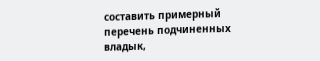составить примерный перечень подчиненных владык,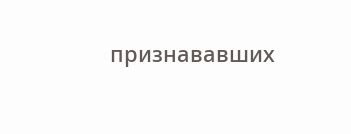признававших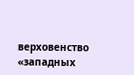верховенство «западных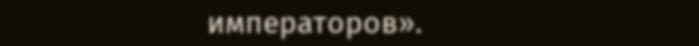императоров».